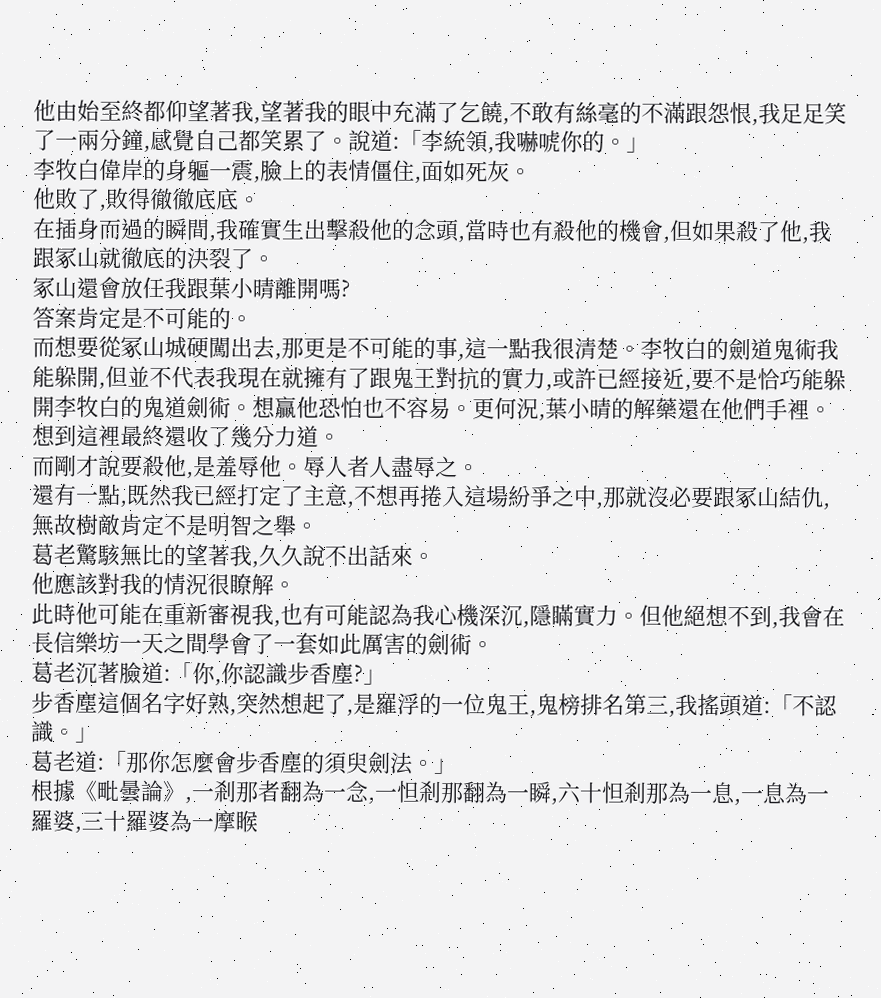他由始至終都仰望著我,望著我的眼中充滿了乞饒,不敢有絲毫的不滿跟怨恨,我足足笑了一兩分鐘,感覺自己都笑累了。說道:「李統領,我嚇唬你的。」
李牧白偉岸的身軀一震,臉上的表情僵住,面如死灰。
他敗了,敗得徹徹底底。
在插身而過的瞬間,我確實生出擊殺他的念頭,當時也有殺他的機會,但如果殺了他,我跟冢山就徹底的決裂了。
冢山還會放任我跟葉小晴離開嗎?
答案肯定是不可能的。
而想要從冢山城硬闖出去,那更是不可能的事,這一點我很清楚。李牧白的劍道鬼術我能躲開,但並不代表我現在就擁有了跟鬼王對抗的實力,或許已經接近,要不是恰巧能躲開李牧白的鬼道劍術。想贏他恐怕也不容易。更何況,葉小晴的解藥還在他們手裡。
想到這裡最終還收了幾分力道。
而剛才說要殺他,是羞辱他。辱人者人盡辱之。
還有一點,既然我已經打定了主意,不想再捲入這場紛爭之中,那就沒必要跟冢山結仇,無故樹敵肯定不是明智之舉。
葛老驚駭無比的望著我,久久說不出話來。
他應該對我的情況很瞭解。
此時他可能在重新審視我,也有可能認為我心機深沉,隱瞞實力。但他絕想不到,我會在長信樂坊一天之間學會了一套如此厲害的劍術。
葛老沉著臉道:「你,你認識步香塵?」
步香塵這個名字好熟,突然想起了,是羅浮的一位鬼王,鬼榜排名第三,我搖頭道:「不認識。」
葛老道:「那你怎麼會步香塵的須臾劍法。」
根據《毗曇論》,一剎那者翻為一念,一怛剎那翻為一瞬,六十怛剎那為一息,一息為一羅婆,三十羅婆為一摩睺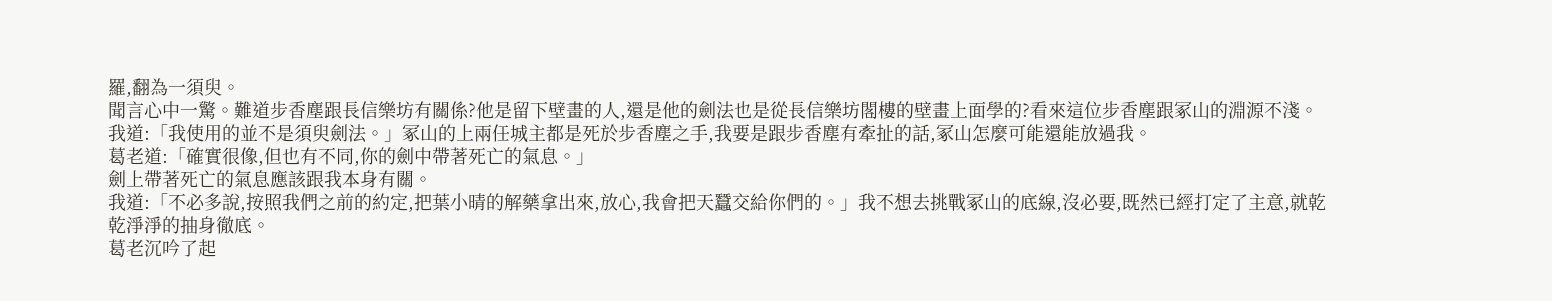羅,翻為一須臾。
聞言心中一驚。難道步香塵跟長信樂坊有關係?他是留下壁畫的人,還是他的劍法也是從長信樂坊閣樓的壁畫上面學的?看來這位步香塵跟冢山的淵源不淺。
我道:「我使用的並不是須臾劍法。」冢山的上兩任城主都是死於步香塵之手,我要是跟步香塵有牽扯的話,冢山怎麼可能還能放過我。
葛老道:「確實很像,但也有不同,你的劍中帶著死亡的氣息。」
劍上帶著死亡的氣息應該跟我本身有關。
我道:「不必多說,按照我們之前的約定,把葉小晴的解藥拿出來,放心,我會把天蠶交給你們的。」我不想去挑戰冢山的底線,沒必要,既然已經打定了主意,就乾乾淨淨的抽身徹底。
葛老沉吟了起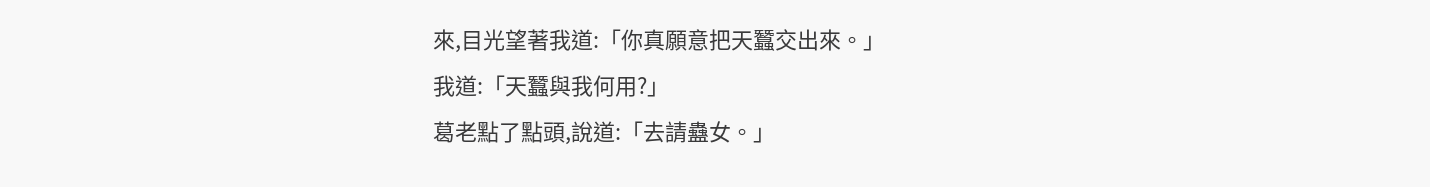來,目光望著我道:「你真願意把天蠶交出來。」
我道:「天蠶與我何用?」
葛老點了點頭,說道:「去請蠱女。」